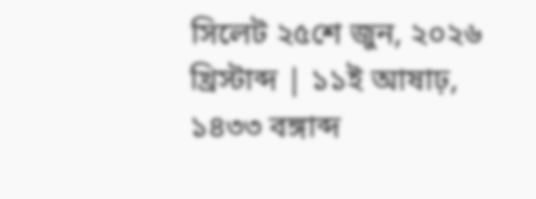সিলেট ২৫শে জুন, ২০২৬ খ্রিস্টাব্দ | ১১ই আষাঢ়, ১৪৩৩ বঙ্গাব্দ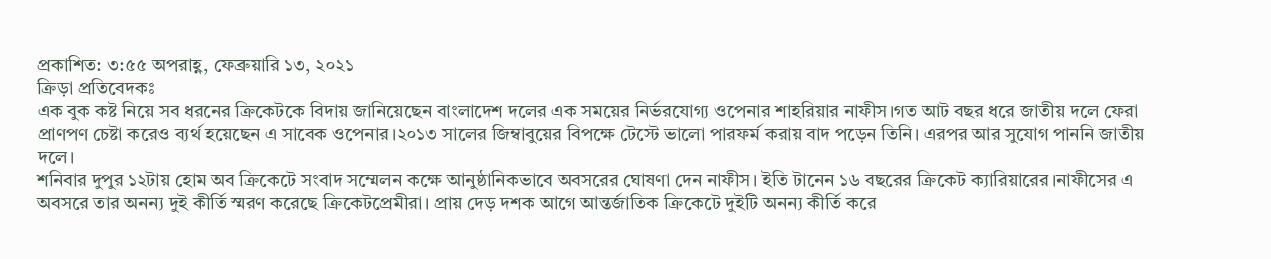প্রকাশিত: ৩:৫৫ অপরাহ্ণ, ফেব্রুয়ারি ১৩, ২০২১
ক্রিড়া প্রতিবেদকঃ
এক বুক কষ্ট নিয়ে সব ধরনের ক্রিকেটকে বিদায় জানিয়েছেন বাংলাদেশ দলের এক সময়ের নির্ভরযোগ্য ওপেনার শাহরিয়ার নাফীস।গত আট বছর ধরে জাতীয় দলে ফেরা প্রাণপণ চেষ্টা করেও ব্যর্থ হয়েছেন এ সাবেক ওপেনার।২০১৩ সালের জিম্বাবুয়ের বিপক্ষে টেস্টে ভালো পারফর্ম করায় বাদ পড়েন তিনি। এরপর আর সুযোগ পাননি জাতীয় দলে।
শনিবার দুপুর ১২টায় হোম অব ক্রিকেটে সংবাদ সম্মেলন কক্ষে আনুষ্ঠানিকভাবে অবসরের ঘোষণা দেন নাফীস। ইতি টানেন ১৬ বছরের ক্রিকেট ক্যারিয়ারের।নাফীসের এ অবসরে তার অনন্য দুই কীর্তি স্মরণ করেছে ক্রিকেটপ্রেমীরা। প্রায় দেড় দশক আগে আন্তর্জাতিক ক্রিকেটে দুইটি অনন্য কীর্তি করে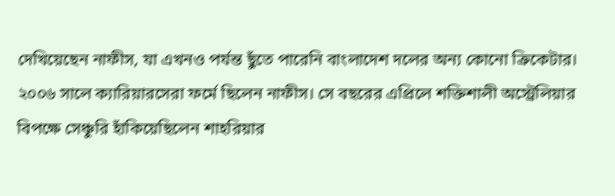দেখিয়েছেন নাফীস, যা এখনও পর্যন্ত ছুঁতে পারেনি বাংলাদেশ দলের অন্য কোনো ক্রিকেটার।
২০০৬ সালে ক্যারিয়ারসেরা ফর্মে ছিলেন নাফীস। সে বছরের এপ্রিলে শক্তিশালী অস্ট্রেলিয়ার বিপক্ষে সেঞ্চুরি হাঁকিয়েছিলেন শাহরিয়ার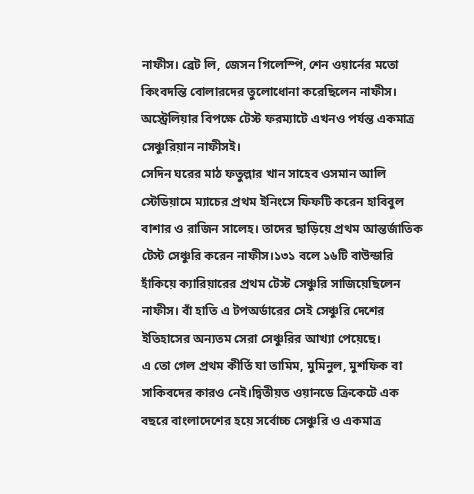নাফীস। ব্রেট লি, জেসন গিলেস্পি, শেন ওয়ার্নের মতো কিংবদন্তি বোলারদের তুলোধোনা করেছিলেন নাফীস। অস্ট্রেলিয়ার বিপক্ষে টেস্ট ফরম্যাটে এখনও পর্যন্ত একমাত্র সেঞ্চুরিয়ান নাফীসই।
সেদিন ঘরের মাঠ ফতুল্লার খান সাহেব ওসমান আলি স্টেডিয়ামে ম্যাচের প্রথম ইনিংসে ফিফটি করেন হাবিবুল বাশার ও রাজিন সালেহ। তাদের ছাড়িয়ে প্রথম আন্তর্জাতিক টেস্ট সেঞ্চুরি করেন নাফীস।১৩১ বলে ১৬টি বাউন্ডারি হাঁকিয়ে ক্যারিয়ারের প্রথম টেস্ট সেঞ্চুরি সাজিয়েছিলেন নাফীস। বাঁ হাতি এ টপঅর্ডারের সেই সেঞ্চুরি দেশের ইতিহাসের অন্যতম সেরা সেঞ্চুরির আখ্যা পেয়েছে।
এ তো গেল প্রথম কীর্তি যা তামিম, মুমিনুল, মুশফিক বা সাকিবদের কারও নেই।দ্বিতীয়ত ওয়ানডে ক্রিকেটে এক বছরে বাংলাদেশের হয়ে সর্বোচ্চ সেঞ্চুরি ও একমাত্র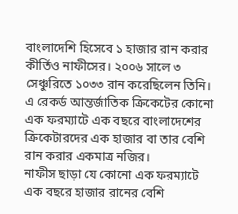বাংলাদেশি হিসেবে ১ হাজার রান করার কীর্তিও নাফীসের। ২০০৬ সালে ৩ সেঞ্চুরিতে ১০৩৩ রান করেছিলেন তিনি। এ রেকর্ড আন্তর্জাতিক ক্রিকেটের কোনো এক ফরম্যাটে এক বছরে বাংলাদেশের ক্রিকেটারদের এক হাজার বা তার বেশি রান করার একমাত্র নজির।
নাফীস ছাড়া যে কোনো এক ফরম্যাটে এক বছরে হাজার রানের বেশি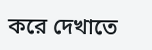করে দেখাতে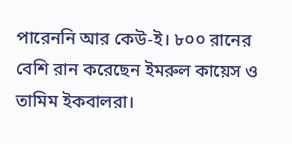পারেননি আর কেউ-ই। ৮০০ রানের বেশি রান করেছেন ইমরুল কায়েস ও তামিম ইকবালরা।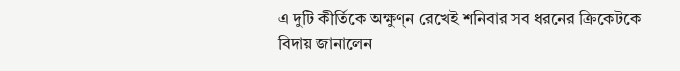এ দুটি কীর্তিকে অক্ষুণ্ন রেখেই শনিবার সব ধরনের ক্রিকেটকে বিদায় জানালেন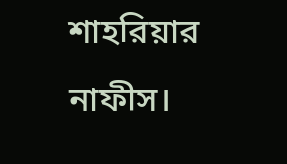শাহরিয়ার নাফীস।